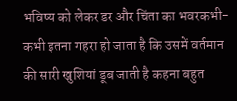भविष्य को लेकर डर और चिंता का भवरकभी-कभी इतना गहरा हो जाता है कि उसमें वर्तमान की सारी खुशियां डूब जाती है कहना बहुत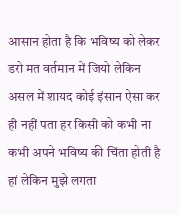आसान होता है कि भविष्य को लेकर डरो मत वर्तमान में जियो लेकिन असल में शायद कोई इंसान ऐसा कर ही नहीं पता हर किसी को कभी ना कभी अपने भविष्य की चिंता होती है हां लेकिन मुझे लगता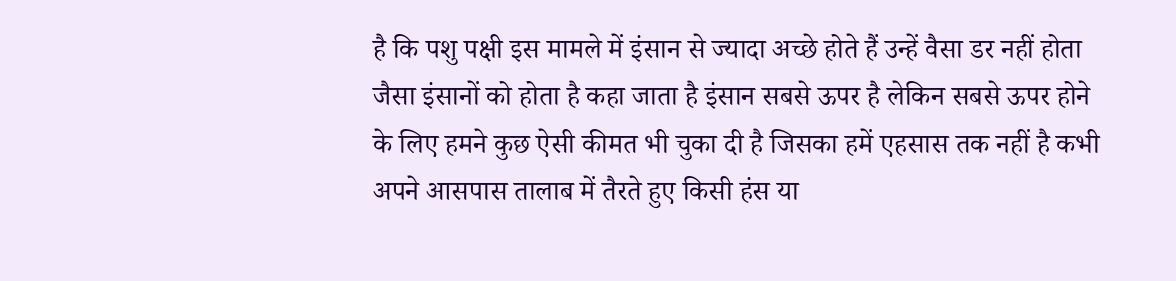है कि पशु पक्षी इस मामले में इंसान से ज्यादा अच्छे होते हैं उन्हें वैसा डर नहीं होता जैसा इंसानों को होता है कहा जाता है इंसान सबसे ऊपर है लेकिन सबसे ऊपर होने के लिए हमने कुछ ऐसी कीमत भी चुका दी है जिसका हमें एहसास तक नहीं है कभी अपने आसपास तालाब में तैरते हुए किसी हंस या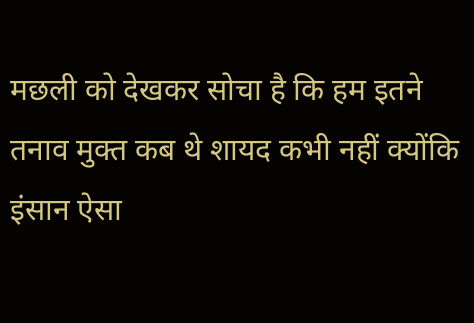मछली को देखकर सोचा है कि हम इतने तनाव मुक्त कब थे शायद कभी नहीं क्योंकि इंसान ऐसा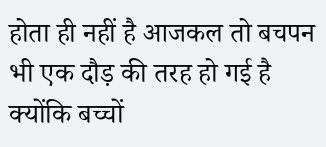होता ही नहीं है आजकल तो बचपन भी एक दौड़ की तरह हो गई है क्योंकि बच्चों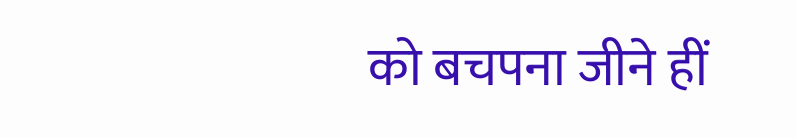को बचपना जीने हीं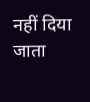नहीं दिया जाता